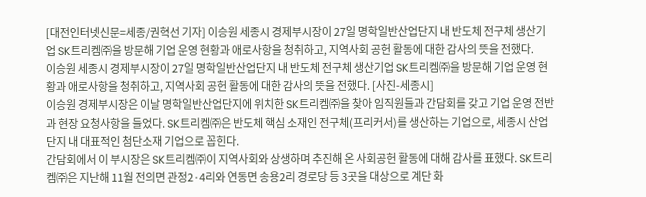[대전인터넷신문=세종/권혁선 기자] 이승원 세종시 경제부시장이 27일 명학일반산업단지 내 반도체 전구체 생산기업 SK트리켐㈜을 방문해 기업 운영 현황과 애로사항을 청취하고, 지역사회 공헌 활동에 대한 감사의 뜻을 전했다.
이승원 세종시 경제부시장이 27일 명학일반산업단지 내 반도체 전구체 생산기업 SK트리켐㈜을 방문해 기업 운영 현황과 애로사항을 청취하고, 지역사회 공헌 활동에 대한 감사의 뜻을 전했다. [사진-세종시]
이승원 경제부시장은 이날 명학일반산업단지에 위치한 SK트리켐㈜을 찾아 임직원들과 간담회를 갖고 기업 운영 전반과 현장 요청사항을 들었다. SK트리켐㈜은 반도체 핵심 소재인 전구체(프리커서)를 생산하는 기업으로, 세종시 산업단지 내 대표적인 첨단소재 기업으로 꼽힌다.
간담회에서 이 부시장은 SK트리켐㈜이 지역사회와 상생하며 추진해 온 사회공헌 활동에 대해 감사를 표했다. SK트리켐㈜은 지난해 11월 전의면 관정2·4리와 연동면 송용2리 경로당 등 3곳을 대상으로 계단 화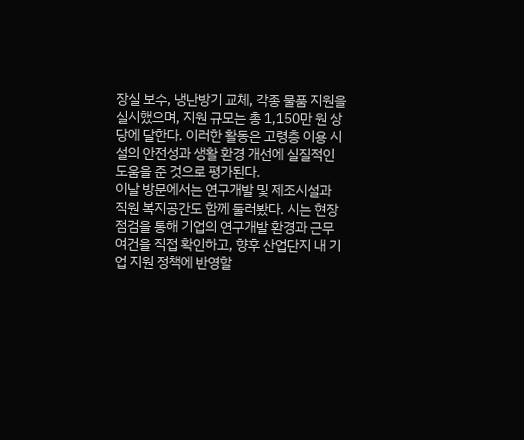장실 보수, 냉난방기 교체, 각종 물품 지원을 실시했으며, 지원 규모는 총 1,150만 원 상당에 달한다. 이러한 활동은 고령층 이용 시설의 안전성과 생활 환경 개선에 실질적인 도움을 준 것으로 평가된다.
이날 방문에서는 연구개발 및 제조시설과 직원 복지공간도 함께 둘러봤다. 시는 현장 점검을 통해 기업의 연구개발 환경과 근무 여건을 직접 확인하고, 향후 산업단지 내 기업 지원 정책에 반영할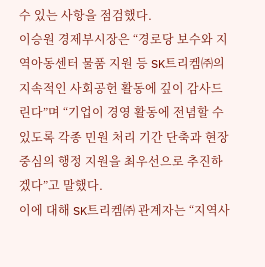수 있는 사항을 점검했다.
이승원 경제부시장은 “경로당 보수와 지역아동센터 물품 지원 등 SK트리켐㈜의 지속적인 사회공헌 활동에 깊이 감사드린다”며 “기업이 경영 활동에 전념할 수 있도록 각종 민원 처리 기간 단축과 현장 중심의 행정 지원을 최우선으로 추진하겠다”고 말했다.
이에 대해 SK트리켐㈜ 관계자는 “지역사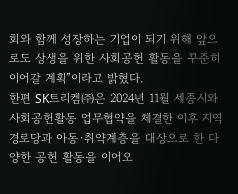회와 함께 성장하는 기업이 되기 위해 앞으로도 상생을 위한 사회공헌 활동을 꾸준히 이어갈 계획”이라고 밝혔다.
한편 SK트리켐㈜은 2024년 11월 세종시와 사회공헌활동 업무협약을 체결한 이후 지역 경로당과 아동·취약계층을 대상으로 한 다양한 공헌 활동을 이어오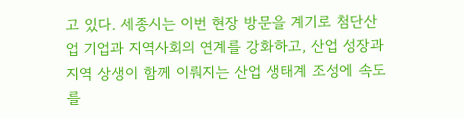고 있다. 세종시는 이번 현장 방문을 계기로 첨단산업 기업과 지역사회의 연계를 강화하고, 산업 성장과 지역 상생이 함께 이뤄지는 산업 생태계 조성에 속도를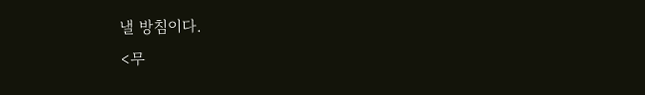낼 방침이다.
<무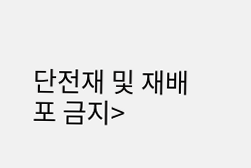단전재 및 재배포 금지>